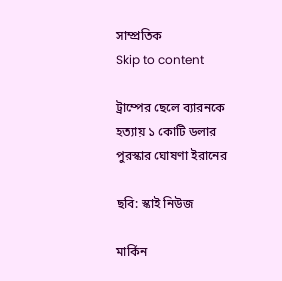সাম্প্রতিক
Skip to content

ট্রাম্পের ছেলে ব্যারনকে হত্যায় ১ কোটি ডলার পুরস্কার ঘোষণা ইরানের

ছবি: স্কাই নিউজ

মার্কিন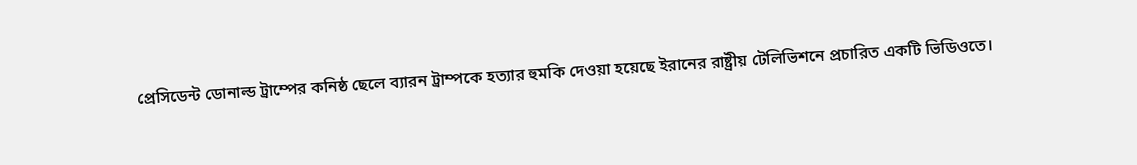প্রেসিডেন্ট ডোনাল্ড ট্রাম্পের কনিষ্ঠ ছেলে ব্যারন ট্রাম্পকে হত্যার হুমকি দেওয়া হয়েছে ইরানের রাষ্ট্রীয় টেলিভিশনে প্রচারিত একটি ভিডিওতে।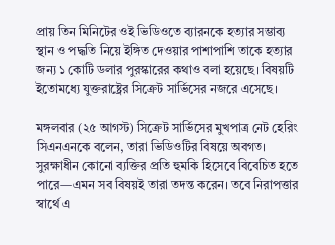প্রায় তিন মিনিটের ওই ভিডিওতে ব্যারনকে হত্যার সম্ভাব্য স্থান ও পদ্ধতি নিয়ে ইঙ্গিত দেওয়ার পাশাপাশি তাকে হত্যার জন্য ১ কোটি ডলার পুরস্কারের কথাও বলা হয়েছে। বিষয়টি ইতোমধ্যে যুক্তরাষ্ট্রের সিক্রেট সার্ভিসের নজরে এসেছে।

মঙ্গলবার (২৫ আগস্ট) সিক্রেট সার্ভিসের মুখপাত্র নেট হেরিং সিএনএনকে বলেন, তারা ভিডিওটির বিষয়ে অবগত। সুরক্ষাধীন কোনো ব্যক্তির প্রতি হুমকি হিসেবে বিবেচিত হতে পারে—এমন সব বিষয়ই তারা তদন্ত করেন। তবে নিরাপত্তার স্বার্থে এ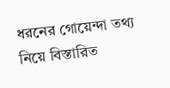ধরনের গোয়েন্দা তথ্য নিয়ে বিস্তারিত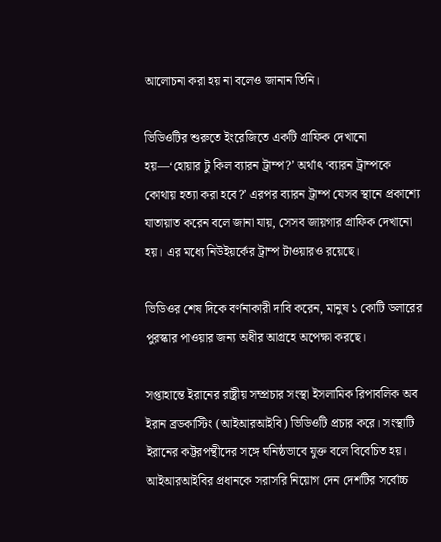আলোচনা করা হয় না বলেও জানান তিনি।

ভিডিওটির শুরুতে ইংরেজিতে একটি গ্রাফিক দেখানো হয়—‘হোয়ার টু কিল ব্যারন ট্রাম্প?’ অর্থাৎ ‘ব্যারন ট্রাম্পকে কোথায় হত্যা করা হবে?’ এরপর ব্যারন ট্রাম্প যেসব স্থানে প্রকাশ্যে যাতায়াত করেন বলে জানা যায়, সেসব জায়গার গ্রাফিক দেখানো হয়। এর মধ্যে নিউইয়র্কের ট্রাম্প টাওয়ারও রয়েছে।

ভিডিওর শেষ দিকে বর্ণনাকারী দাবি করেন, মানুষ ১ কোটি ডলারের পুরস্কার পাওয়ার জন্য অধীর আগ্রহে অপেক্ষা করছে।

সপ্তাহান্তে ইরানের রাষ্ট্রীয় সম্প্রচার সংস্থা ইসলামিক রিপাবলিক অব ইরান ব্রডকাস্টিং (আইআরআইবি) ভিডিওটি প্রচার করে। সংস্থাটি ইরানের কট্টরপন্থীদের সঙ্গে ঘনিষ্ঠভাবে যুক্ত বলে বিবেচিত হয়। আইআরআইবির প্রধানকে সরাসরি নিয়োগ দেন দেশটির সর্বোচ্চ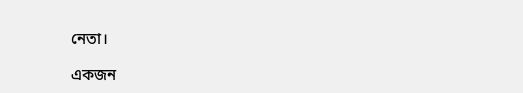নেতা।

একজন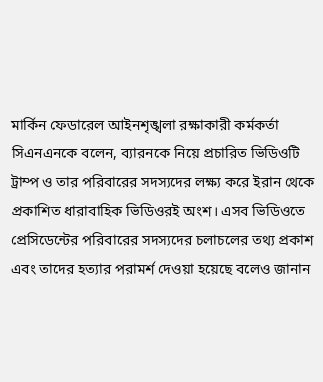মার্কিন ফেডারেল আইনশৃঙ্খলা রক্ষাকারী কর্মকর্তা সিএনএনকে বলেন, ব্যারনকে নিয়ে প্রচারিত ভিডিওটি ট্রাম্প ও তার পরিবারের সদস্যদের লক্ষ্য করে ইরান থেকে প্রকাশিত ধারাবাহিক ভিডিওরই অংশ। এসব ভিডিওতে প্রেসিডেন্টের পরিবারের সদস্যদের চলাচলের তথ্য প্রকাশ এবং তাদের হত্যার পরামর্শ দেওয়া হয়েছে বলেও জানান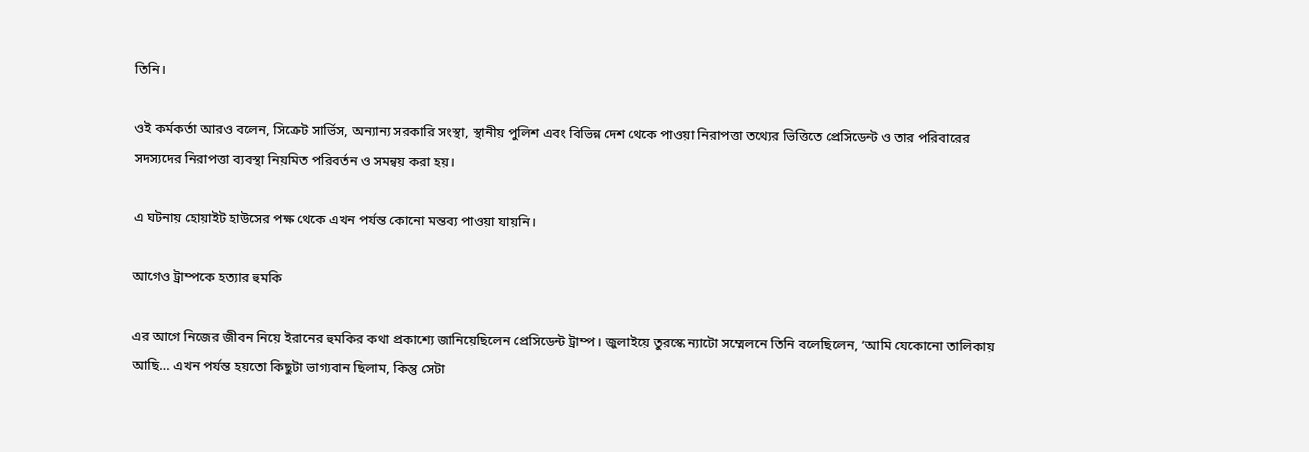তিনি।

ওই কর্মকর্তা আরও বলেন, সিক্রেট সার্ভিস, অন্যান্য সরকারি সংস্থা, স্থানীয় পুলিশ এবং বিভিন্ন দেশ থেকে পাওয়া নিরাপত্তা তথ্যের ভিত্তিতে প্রেসিডেন্ট ও তার পরিবারের সদস্যদের নিরাপত্তা ব্যবস্থা নিয়মিত পরিবর্তন ও সমন্বয় করা হয়।

এ ঘটনায় হোয়াইট হাউসের পক্ষ থেকে এখন পর্যন্ত কোনো মন্তব্য পাওয়া যায়নি।

আগেও ট্রাম্পকে হত্যার হুমকি

এর আগে নিজের জীবন নিয়ে ইরানের হুমকির কথা প্রকাশ্যে জানিয়েছিলেন প্রেসিডেন্ট ট্রাম্প। জুলাইয়ে তুরস্কে ন্যাটো সম্মেলনে তিনি বলেছিলেন, ‘আমি যেকোনো তালিকায় আছি… এখন পর্যন্ত হয়তো কিছুটা ভাগ্যবান ছিলাম, কিন্তু সেটা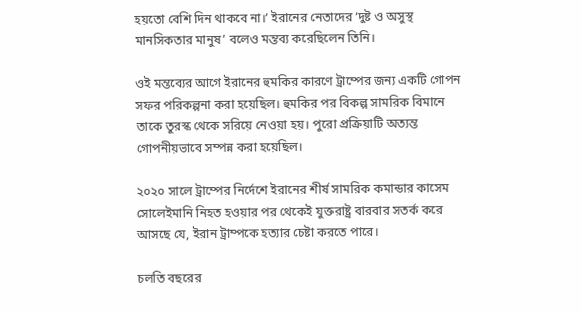হয়তো বেশি দিন থাকবে না।’ ইরানের নেতাদের ‘দুষ্ট ও অসুস্থ মানসিকতার মানুষ’ বলেও মন্তব্য করেছিলেন তিনি।

ওই মন্তব্যের আগে ইরানের হুমকির কারণে ট্রাম্পের জন্য একটি গোপন সফর পরিকল্পনা করা হয়েছিল। হুমকির পর বিকল্প সামরিক বিমানে তাকে তুরস্ক থেকে সরিয়ে নেওয়া হয়। পুরো প্রক্রিয়াটি অত্যন্ত গোপনীয়ভাবে সম্পন্ন করা হয়েছিল।

২০২০ সালে ট্রাম্পের নির্দেশে ইরানের শীর্ষ সামরিক কমান্ডার কাসেম সোলেইমানি নিহত হওয়ার পর থেকেই যুক্তরাষ্ট্র বারবার সতর্ক করে আসছে যে, ইরান ট্রাম্পকে হত্যার চেষ্টা করতে পারে।

চলতি বছরের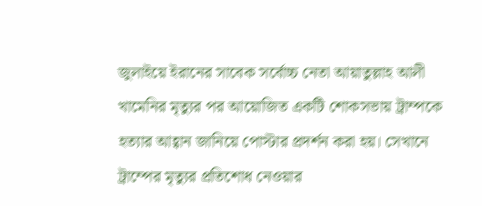জুলাইয়ে ইরানের সাবেক সর্বোচ্চ নেতা আয়াতুল্লাহ আলী খামেনির মৃত্যুর পর আয়োজিত একটি শোকসভায় ট্রাম্পকে হত্যার আহ্বান জানিয়ে পোস্টার প্রদর্শন করা হয়। সেখানে ট্রাম্পের মৃত্যুর প্রতিশোধ নেওয়ার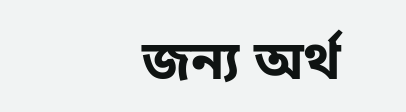জন্য অর্থ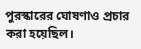পুরস্কারের ঘোষণাও প্রচার করা হয়েছিল।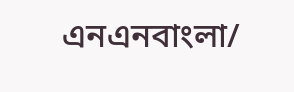এনএনবাংলা/